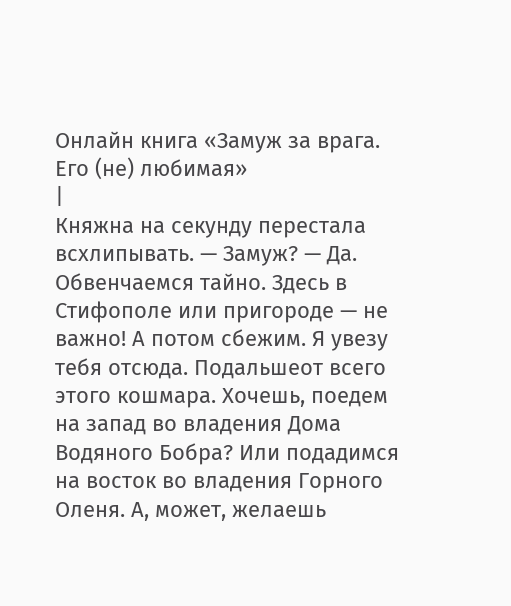Онлайн книга «Замуж за врага. Его (не) любимая»
|
Княжна на секунду перестала всхлипывать. — Замуж? — Да. Обвенчаемся тайно. Здесь в Стифополе или пригороде — не важно! А потом сбежим. Я увезу тебя отсюда. Подальшеот всего этого кошмара. Хочешь, поедем на запад во владения Дома Водяного Бобра? Или подадимся на восток во владения Горного Оленя. А, может, желаешь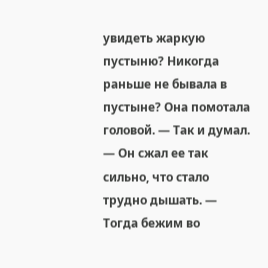увидеть жаркую пустыню? Никогда раньше не бывала в пустыне? Она помотала головой. — Так и думал. — Он сжал ее так сильно, что стало трудно дышать. — Тогда бежим во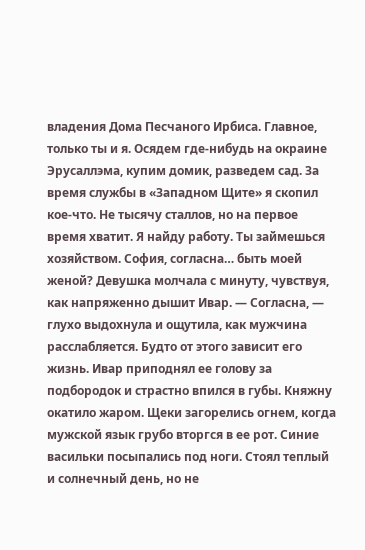владения Дома Песчаного Ирбиса. Главное, только ты и я. Осядем где-нибудь на окраине Эрусаллэма, купим домик, разведем сад. За время службы в «Западном Щите» я скопил кое-что. Не тысячу сталлов, но на первое время хватит. Я найду работу. Ты займешься хозяйством. София, согласна… быть моей женой? Девушка молчала с минуту, чувствуя, как напряженно дышит Ивар. — Согласна, — глухо выдохнула и ощутила, как мужчина расслабляется. Будто от этого зависит его жизнь. Ивар приподнял ее голову за подбородок и страстно впился в губы. Княжну окатило жаром. Щеки загорелись огнем, когда мужской язык грубо вторгся в ее рот. Синие васильки посыпались под ноги. Стоял теплый и солнечный день, но не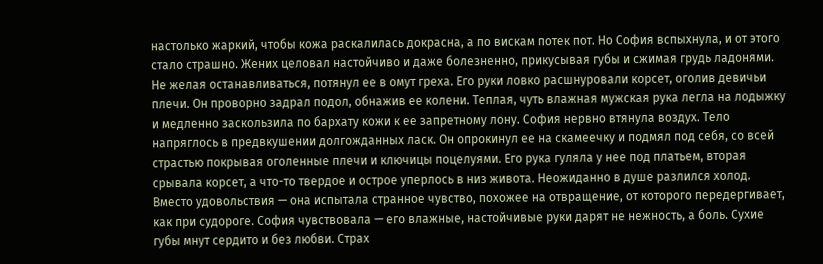настолько жаркий, чтобы кожа раскалилась докрасна, а по вискам потек пот. Но София вспыхнула, и от этого стало страшно. Жених целовал настойчиво и даже болезненно, прикусывая губы и сжимая грудь ладонями. Не желая останавливаться, потянул ее в омут греха. Его руки ловко расшнуровали корсет, оголив девичьи плечи. Он проворно задрал подол, обнажив ее колени. Теплая, чуть влажная мужская рука легла на лодыжку и медленно заскользила по бархату кожи к ее запретному лону. София нервно втянула воздух. Тело напряглось в предвкушении долгожданных ласк. Он опрокинул ее на скамеечку и подмял под себя, со всей страстью покрывая оголенные плечи и ключицы поцелуями. Его рука гуляла у нее под платьем, вторая срывала корсет, а что-то твердое и острое уперлось в низ живота. Неожиданно в душе разлился холод. Вместо удовольствия — она испытала странное чувство, похожее на отвращение, от которого передергивает, как при судороге. София чувствовала — его влажные, настойчивые руки дарят не нежность, а боль. Сухие губы мнут сердито и без любви. Страх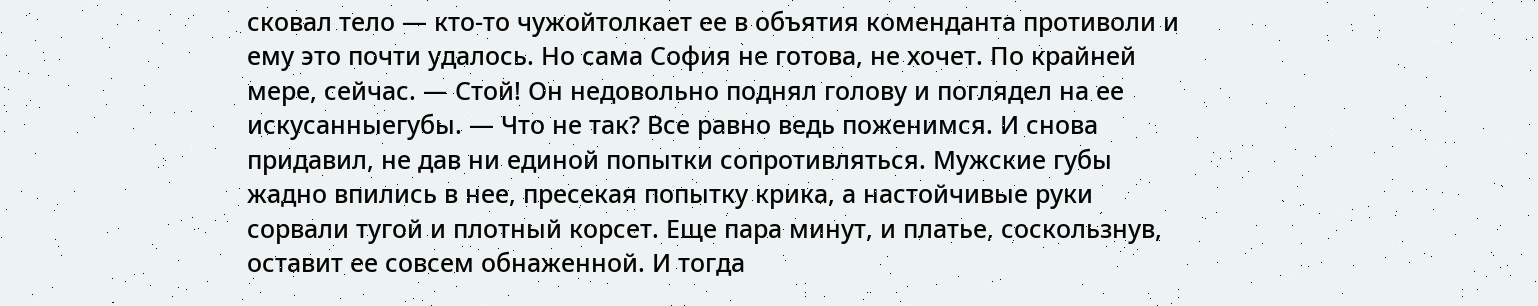сковал тело — кто-то чужойтолкает ее в объятия коменданта противоли и ему это почти удалось. Но сама София не готова, не хочет. По крайней мере, сейчас. — Стой! Он недовольно поднял голову и поглядел на ее искусанныегубы. — Что не так? Все равно ведь поженимся. И снова придавил, не дав ни единой попытки сопротивляться. Мужские губы жадно впились в нее, пресекая попытку крика, а настойчивые руки сорвали тугой и плотный корсет. Еще пара минут, и платье, соскользнув, оставит ее совсем обнаженной. И тогда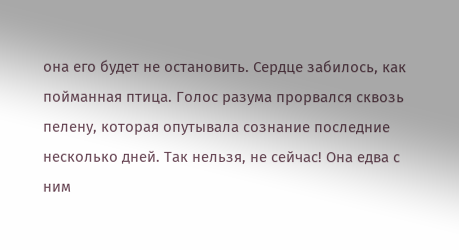она его будет не остановить. Сердце забилось, как пойманная птица. Голос разума прорвался сквозь пелену, которая опутывала сознание последние несколько дней. Так нельзя, не сейчас! Она едва с ним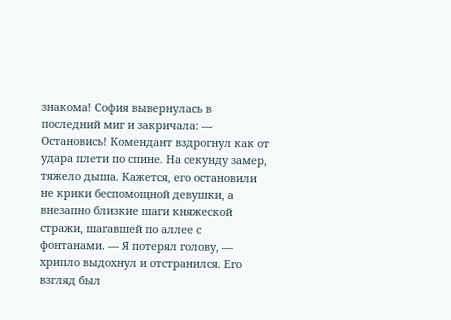знакома! София вывернулась в последний миг и закричала: — Остановись! Комендант вздрогнул как от удара плети по спине. На секунду замер, тяжело дыша. Кажется, его остановили не крики беспомощной девушки, а внезапно близкие шаги княжеской стражи, шагавшей по аллее с фонтанами. — Я потерял голову, — хрипло выдохнул и отстранился. Его взгляд был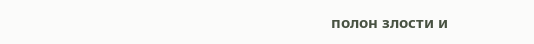полон злости и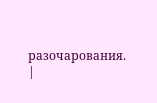разочарования. |